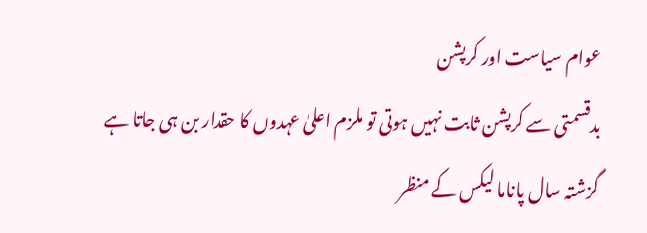عوام سیاست اور کرپشن
بدقسمتی سے کرپشن ثابت نہیں ہوتی تو ملزم اعلیٰ عہدوں کا حقدار بن ہی جاتا ہے
گزشتہ سال پاناما لیکس کے منظر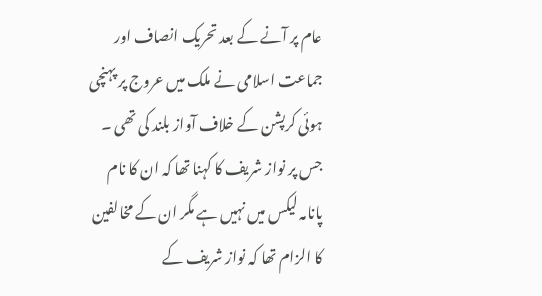عام پر آنے کے بعد تحریک انصاف اور جماعت اسلامی نے ملک میں عروج پر پہنچی ہوئی کرپشن کے خلاف آواز بلند کی تھی ۔ جس پر نواز شریف کا کہنا تھا کہ ان کا نام پانامہ لیکس میں نہیں ہے مگر ان کے مخالفین کا الزام تھا کہ نواز شریف کے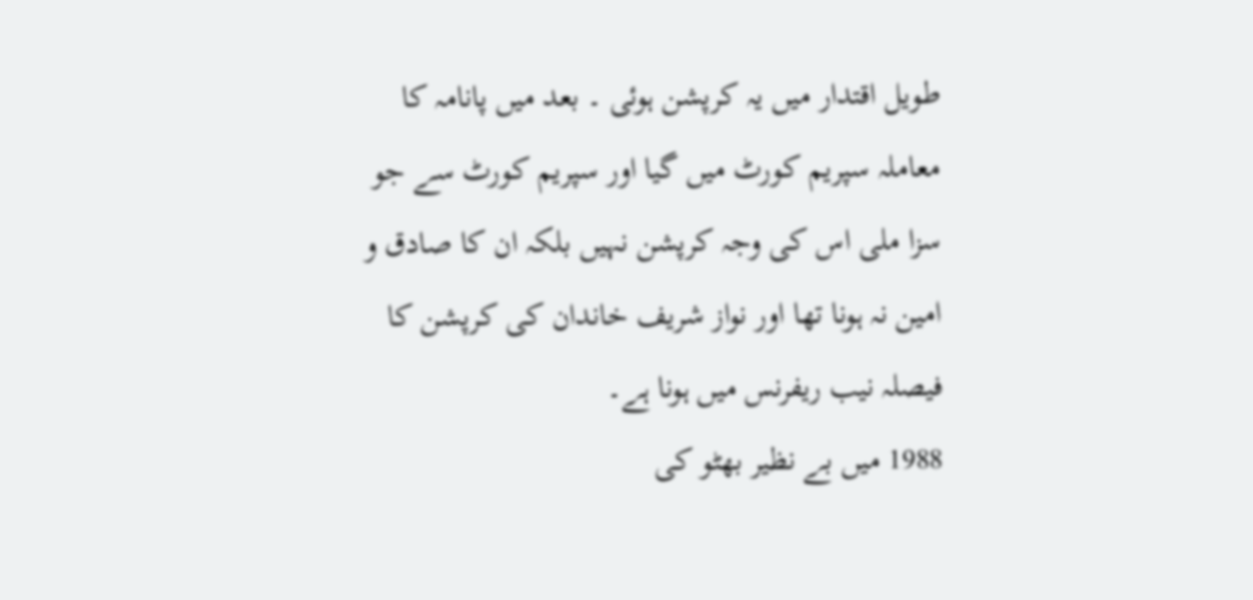طویل اقتدار میں یہ کرپشن ہوئی ۔ بعد میں پانامہ کا معاملہ سپریم کورٹ میں گیا اور سپریم کورٹ سے جو سزا ملی اس کی وجہ کرپشن نہیں بلکہ ان کا صادق و امین نہ ہونا تھا اور نواز شریف خاندان کی کرپشن کا فیصلہ نیب ریفرنس میں ہونا ہے۔
1988 میں بے نظیر بھٹو کی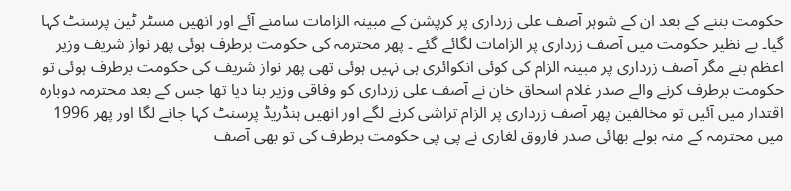حکومت بننے کے بعد ان کے شوہر آصف علی زرداری پر کرپشن کے مبینہ الزامات سامنے آئے اور انھیں مسٹر ٹین پرسنٹ کہا گیا۔ بے نظیر حکومت میں آصف زرداری پر الزامات لگائے گئے ۔ پھر محترمہ کی حکومت برطرف ہوئی پھر نواز شریف وزیر اعظم بنے مگر آصف زرداری پر مبینہ الزام کی کوئی انکوائری ہی نہیں ہوئی تھی پھر نواز شریف کی حکومت برطرف ہوئی تو حکومت برطرف کرنے والے صدر غلام اسحاق خان نے آصف علی زرداری کو وفاقی وزیر بنا دیا تھا جس کے بعد محترمہ دوبارہ اقتدار میں آئیں تو مخالفین پھر آصف زرداری پر الزام تراشی کرنے لگے اور انھیں ہنڈریڈ پرسنٹ کہا جانے لگا اور پھر 1996 میں محترمہ کے منہ بولے بھائی صدر فاروق لغاری نے پی پی حکومت برطرف کی تو بھی آصف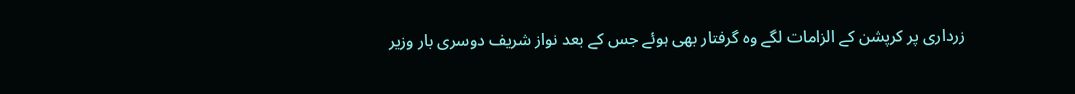زرداری پر کرپشن کے الزامات لگے وہ گرفتار بھی ہوئے جس کے بعد نواز شریف دوسری بار وزیر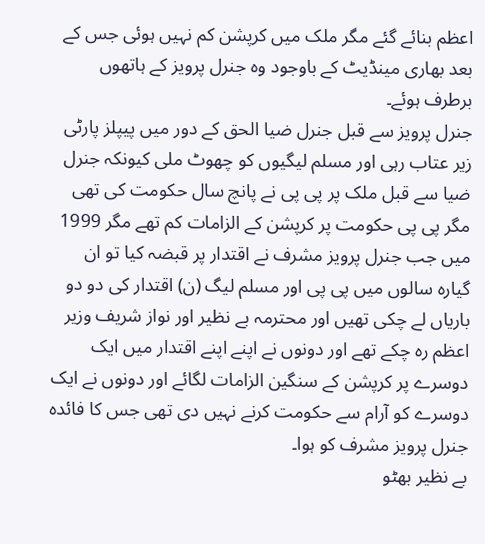اعظم بنائے گئے مگر ملک میں کرپشن کم نہیں ہوئی جس کے بعد بھاری مینڈیٹ کے باوجود وہ جنرل پرویز کے ہاتھوں برطرف ہوئے۔
جنرل پرویز سے قبل جنرل ضیا الحق کے دور میں پیپلز پارٹی زیر عتاب رہی اور مسلم لیگیوں کو چھوٹ ملی کیونکہ جنرل ضیا سے قبل ملک پر پی پی نے پانچ سال حکومت کی تھی مگر پی پی حکومت پر کرپشن کے الزامات کم تھے مگر 1999 میں جب جنرل پرویز مشرف نے اقتدار پر قبضہ کیا تو ان گیارہ سالوں میں پی پی اور مسلم لیگ (ن) اقتدار کی دو دو باریاں لے چکی تھیں اور محترمہ بے نظیر اور نواز شریف وزیر اعظم رہ چکے تھے اور دونوں نے اپنے اپنے اقتدار میں ایک دوسرے پر کرپشن کے سنگین الزامات لگائے اور دونوں نے ایک دوسرے کو آرام سے حکومت کرنے نہیں دی تھی جس کا فائدہ جنرل پرویز مشرف کو ہوا۔
بے نظیر بھٹو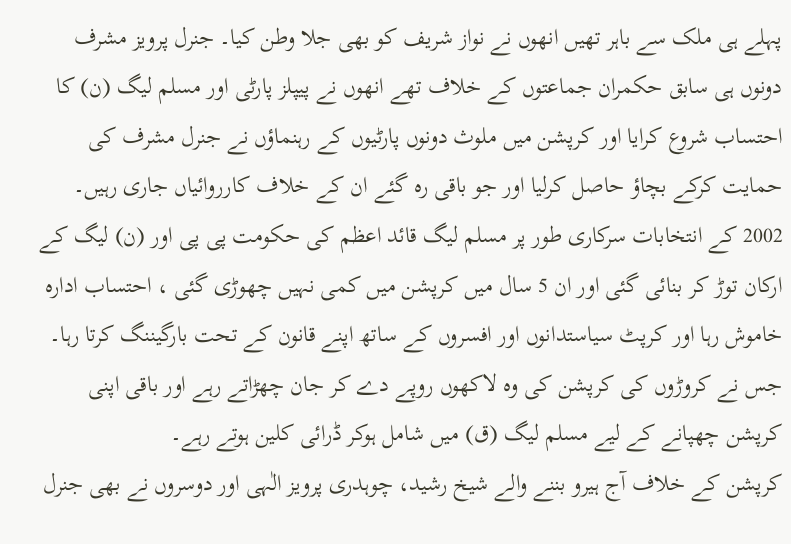پہلے ہی ملک سے باہر تھیں انھوں نے نواز شریف کو بھی جلا وطن کیا۔ جنرل پرویز مشرف دونوں ہی سابق حکمران جماعتوں کے خلاف تھے انھوں نے پیپلز پارٹی اور مسلم لیگ (ن) کا احتساب شروع کرایا اور کرپشن میں ملوث دونوں پارٹیوں کے رہنماؤں نے جنرل مشرف کی حمایت کرکے بچاؤ حاصل کرلیا اور جو باقی رہ گئے ان کے خلاف کارروائیاں جاری رہیں۔
2002 کے انتخابات سرکاری طور پر مسلم لیگ قائد اعظم کی حکومت پی پی اور (ن) لیگ کے ارکان توڑ کر بنائی گئی اور ان 5 سال میں کرپشن میں کمی نہیں چھوڑی گئی ، احتساب ادارہ خاموش رہا اور کرپٹ سیاستدانوں اور افسروں کے ساتھ اپنے قانون کے تحت بارگیننگ کرتا رہا۔ جس نے کروڑوں کی کرپشن کی وہ لاکھوں روپے دے کر جان چھڑاتے رہے اور باقی اپنی کرپشن چھپانے کے لیے مسلم لیگ (ق) میں شامل ہوکر ڈرائی کلین ہوتے رہے۔
کرپشن کے خلاف آج ہیرو بننے والے شیخ رشید، چوہدری پرویز الٰہی اور دوسروں نے بھی جنرل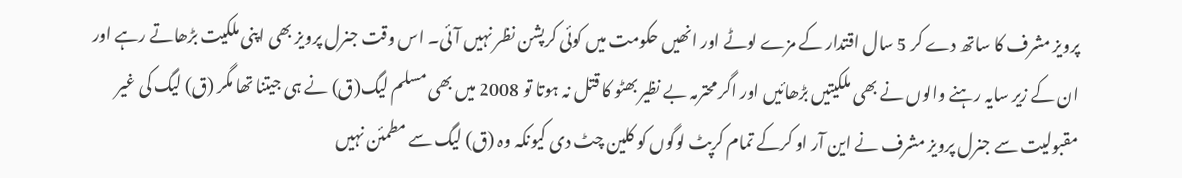پرویز مشرف کا ساتھ دے کر 5 سال اقتدار کے مزے لوٹے اور انھیں حکومت میں کوئی کرپشن نظر نہیں آئی۔ اس وقت جنرل پرویز بھی اپنی ملکیت بڑھاتے رہے اور ان کے زیر سایہ رہنے والوں نے بھی ملکیتیں بڑھائیں اور اگر محترمہ بے نظیر بھٹو کا قتل نہ ہوتا تو 2008 میں بھی مسلم لیگ(ق) نے ہی جیتنا تھا مگر (ق) لیگ کی غیر مقبولیت سے جنرل پرویز مشرف نے این آر او کرکے تمام کرپٹ لوگوں کو کلین چٹ دی کیونکہ وہ (ق) لیگ سے مطمئن نہیں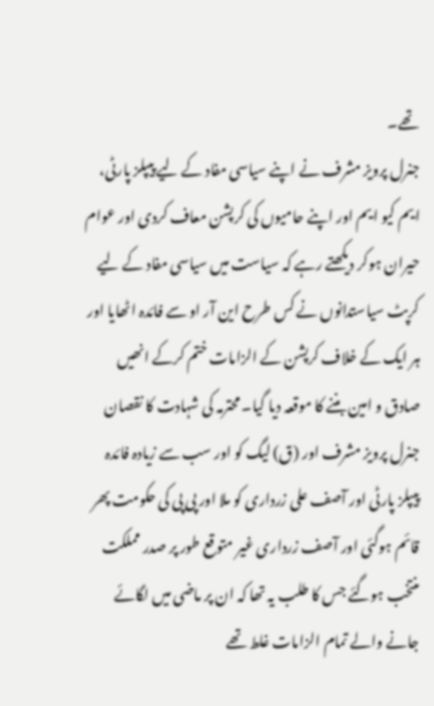تھے۔
جنرل پرویز مشرف نے اپنے سیاسی مفاد کے لیے پیپلز پارٹی، ایم کیو ایم اور اپنے حامیوں کی کرپشن معاف کردی اور عوام حیران ہوکر دیکھتے رہے کہ سیاست میں سیاسی مفاد کے لیے کرپٹ سیاستدانوں نے کس طرح این آر او سے فائدہ اٹھایا اور ہر ایک کے خلاف کرپشن کے الزامات ختم کرکے انھیں صادق و امین بننے کا موقعہ دیا گیا۔ محترمہ کی شہادت کا نقصان جنرل پرویز مشرف اور (ق) لیگ کو اور سب سے زیادہ فائدہ پیپلز پارٹی اور آصف علی زرداری کو ملا اور پی پی کی حکومت پھر قائم ہوگئی اور آصف زرداری غیر متوقع طور پر صدر مملکت منتخب ہوگئے جس کا طلب یہ تھا کہ ان پر ماضی میں لگائے جانے والے تمام الزامات غلط تھے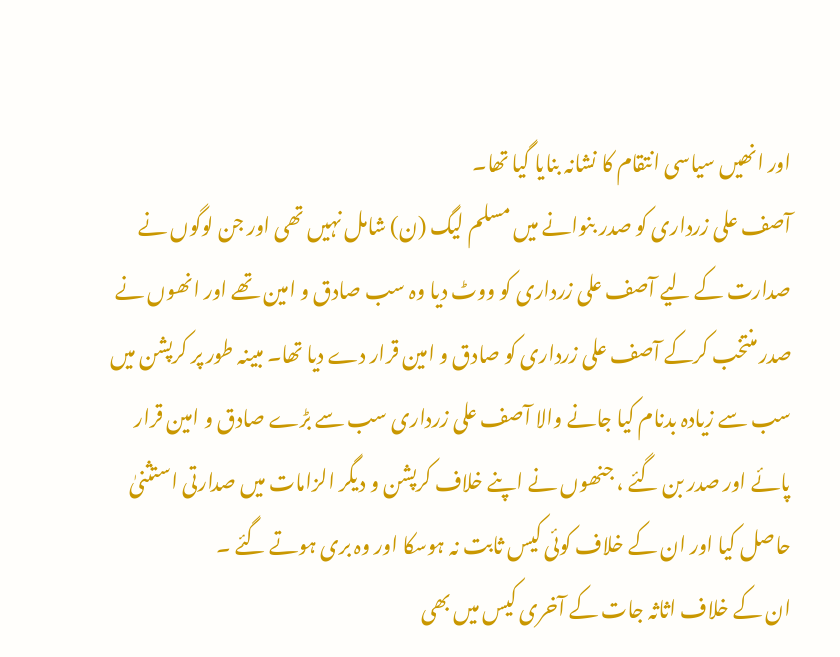اور انھیں سیاسی انتقام کا نشانہ بنایا گیا تھا۔
آصف علی زرداری کو صدر بنوانے میں مسلم لیگ (ن) شامل نہیں تھی اور جن لوگوں نے صدارت کے لیے آصف علی زرداری کو ووٹ دیا وہ سب صادق و امین تھے اور انھوں نے صدر منتخب کرکے آصف علی زرداری کو صادق و امین قرار دے دیا تھا۔ مبینہ طور پر کرپشن میں سب سے زیادہ بدنام کیا جانے والا آصف علی زرداری سب سے بڑے صادق و امین قرار پائے اور صدر بن گئے ، جنھوں نے اپنے خلاف کرپشن و دیگر الزامات میں صدارتی استثنیٰ حاصل کیا اور ان کے خلاف کوئی کیس ثابت نہ ہوسکا اور وہ بری ہوتے گئے ۔
ان کے خلاف اثاثہ جات کے آخری کیس میں بھی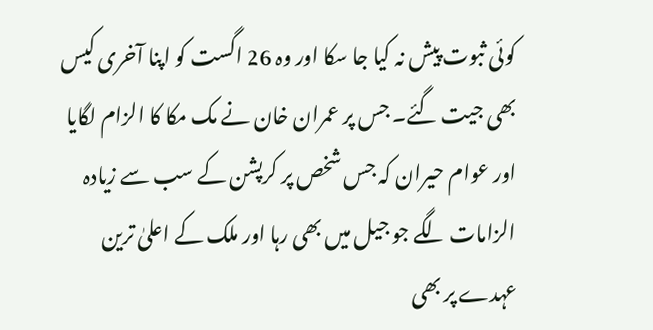کوئی ثبوت پیش نہ کیا جا سکا اور وہ 26 اگست کو اپنا آخری کیس بھی جیت گئے۔ جس پر عمران خان نے مک مکا کا الزام لگایا اور عوام حیران کہ جس شخص پر کرپشن کے سب سے زیادہ الزامات لگے جو جیل میں بھی رہا اور ملک کے اعلیٰ ترین عہدے پر بھی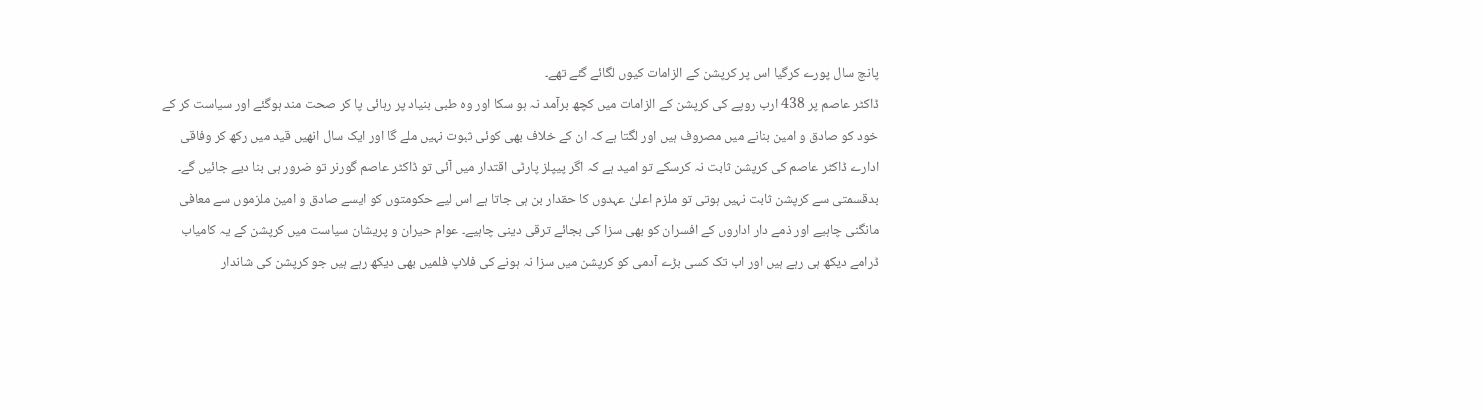پانچ سال پورے کرگیا اس پر کرپشن کے الزامات کیوں لگائے گئے تھے۔
ڈاکٹر عاصم پر 438 ارب روپے کی کرپشن کے الزامات میں کچھ برآمد نہ ہو سکا اور وہ طبی بنیاد پر رہائی پا کر صحت مند ہوگئے اور سیاست کر کے خود کو صادق و امین بنانے میں مصروف ہیں اور لگتا ہے کہ ان کے خلاف بھی کوئی ثبوت نہیں ملے گا اور ایک سال انھیں قید میں رکھ کر وفاقی ادارے ڈاکٹر عاصم کی کرپشن ثابت نہ کرسکے تو امید ہے کہ اگر پیپلز پارٹی اقتدار میں آئی تو ڈاکٹر عاصم گورنر تو ضرور ہی بنا دیے جائیں گے۔
بدقسمتی سے کرپشن ثابت نہیں ہوتی تو ملزم اعلیٰ عہدوں کا حقدار بن ہی جاتا ہے اس لیے حکومتوں کو ایسے صادق و امین ملزموں سے معافی مانگنی چاہیے اور ذمے دار اداروں کے افسران کو بھی سزا کی بجائے ترقی دینی چاہیے۔ عوام حیران و پریشان سیاست میں کرپشن کے یہ کامیاب ڈرامے دیکھ ہی رہے ہیں اور اب تک کسی بڑے آدمی کو کرپشن میں سزا نہ ہونے کی فلاپ فلمیں بھی دیکھ رہے ہیں جو کرپشن کی شاندار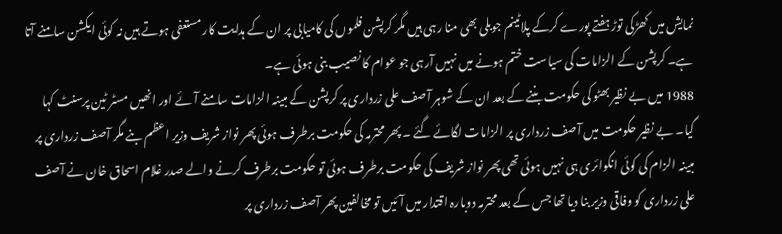نمایش میں کھڑکی توڑ ہفتے پورے کرکے پلاٹینم جوبلی بھی منا رہی ہیں مگر کرپشن فلموں کی کامیابی پر ان کے ہدایت کار مستعفی ہوتے ہیں نہ کوئی ایکشن سامنے آتا ہے۔ کرپشن کے الزامات کی سیاست ختم ہونے میں نہیں آرہی جو عوام کا نصیب بنی ہوئی ہے۔
1988 میں بے نظیر بھٹو کی حکومت بننے کے بعد ان کے شوہر آصف علی زرداری پر کرپشن کے مبینہ الزامات سامنے آئے اور انھیں مسٹر ٹین پرسنٹ کہا گیا۔ بے نظیر حکومت میں آصف زرداری پر الزامات لگائے گئے ۔ پھر محترمہ کی حکومت برطرف ہوئی پھر نواز شریف وزیر اعظم بنے مگر آصف زرداری پر مبینہ الزام کی کوئی انکوائری ہی نہیں ہوئی تھی پھر نواز شریف کی حکومت برطرف ہوئی تو حکومت برطرف کرنے والے صدر غلام اسحاق خان نے آصف علی زرداری کو وفاقی وزیر بنا دیا تھا جس کے بعد محترمہ دوبارہ اقتدار میں آئیں تو مخالفین پھر آصف زرداری پر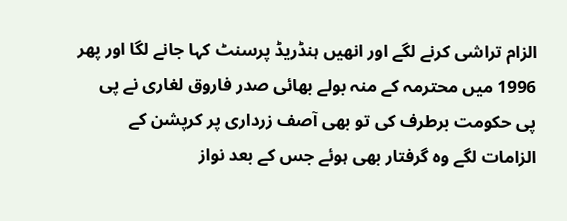الزام تراشی کرنے لگے اور انھیں ہنڈریڈ پرسنٹ کہا جانے لگا اور پھر 1996 میں محترمہ کے منہ بولے بھائی صدر فاروق لغاری نے پی پی حکومت برطرف کی تو بھی آصف زرداری پر کرپشن کے الزامات لگے وہ گرفتار بھی ہوئے جس کے بعد نواز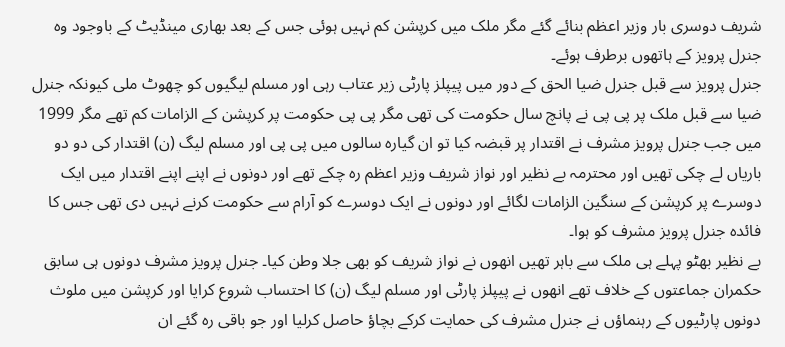شریف دوسری بار وزیر اعظم بنائے گئے مگر ملک میں کرپشن کم نہیں ہوئی جس کے بعد بھاری مینڈیٹ کے باوجود وہ جنرل پرویز کے ہاتھوں برطرف ہوئے۔
جنرل پرویز سے قبل جنرل ضیا الحق کے دور میں پیپلز پارٹی زیر عتاب رہی اور مسلم لیگیوں کو چھوٹ ملی کیونکہ جنرل ضیا سے قبل ملک پر پی پی نے پانچ سال حکومت کی تھی مگر پی پی حکومت پر کرپشن کے الزامات کم تھے مگر 1999 میں جب جنرل پرویز مشرف نے اقتدار پر قبضہ کیا تو ان گیارہ سالوں میں پی پی اور مسلم لیگ (ن) اقتدار کی دو دو باریاں لے چکی تھیں اور محترمہ بے نظیر اور نواز شریف وزیر اعظم رہ چکے تھے اور دونوں نے اپنے اپنے اقتدار میں ایک دوسرے پر کرپشن کے سنگین الزامات لگائے اور دونوں نے ایک دوسرے کو آرام سے حکومت کرنے نہیں دی تھی جس کا فائدہ جنرل پرویز مشرف کو ہوا۔
بے نظیر بھٹو پہلے ہی ملک سے باہر تھیں انھوں نے نواز شریف کو بھی جلا وطن کیا۔ جنرل پرویز مشرف دونوں ہی سابق حکمران جماعتوں کے خلاف تھے انھوں نے پیپلز پارٹی اور مسلم لیگ (ن) کا احتساب شروع کرایا اور کرپشن میں ملوث دونوں پارٹیوں کے رہنماؤں نے جنرل مشرف کی حمایت کرکے بچاؤ حاصل کرلیا اور جو باقی رہ گئے ان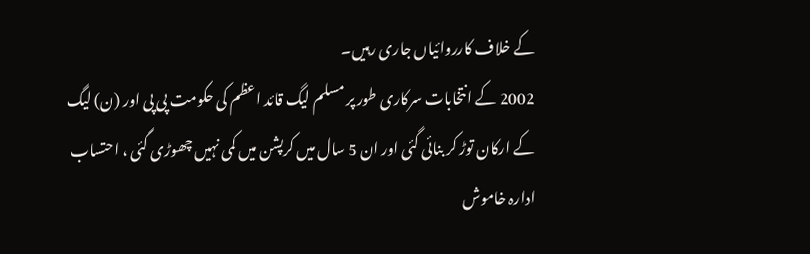کے خلاف کارروائیاں جاری رہیں۔
2002 کے انتخابات سرکاری طور پر مسلم لیگ قائد اعظم کی حکومت پی پی اور (ن) لیگ کے ارکان توڑ کر بنائی گئی اور ان 5 سال میں کرپشن میں کمی نہیں چھوڑی گئی ، احتساب ادارہ خاموش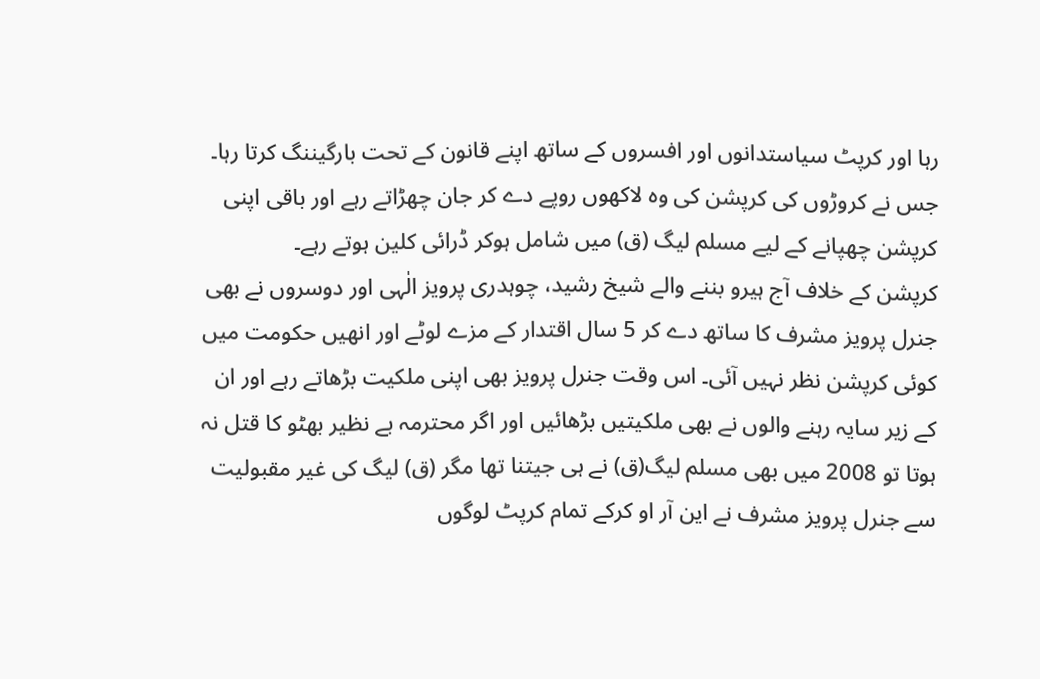رہا اور کرپٹ سیاستدانوں اور افسروں کے ساتھ اپنے قانون کے تحت بارگیننگ کرتا رہا۔ جس نے کروڑوں کی کرپشن کی وہ لاکھوں روپے دے کر جان چھڑاتے رہے اور باقی اپنی کرپشن چھپانے کے لیے مسلم لیگ (ق) میں شامل ہوکر ڈرائی کلین ہوتے رہے۔
کرپشن کے خلاف آج ہیرو بننے والے شیخ رشید، چوہدری پرویز الٰہی اور دوسروں نے بھی جنرل پرویز مشرف کا ساتھ دے کر 5 سال اقتدار کے مزے لوٹے اور انھیں حکومت میں کوئی کرپشن نظر نہیں آئی۔ اس وقت جنرل پرویز بھی اپنی ملکیت بڑھاتے رہے اور ان کے زیر سایہ رہنے والوں نے بھی ملکیتیں بڑھائیں اور اگر محترمہ بے نظیر بھٹو کا قتل نہ ہوتا تو 2008 میں بھی مسلم لیگ(ق) نے ہی جیتنا تھا مگر (ق) لیگ کی غیر مقبولیت سے جنرل پرویز مشرف نے این آر او کرکے تمام کرپٹ لوگوں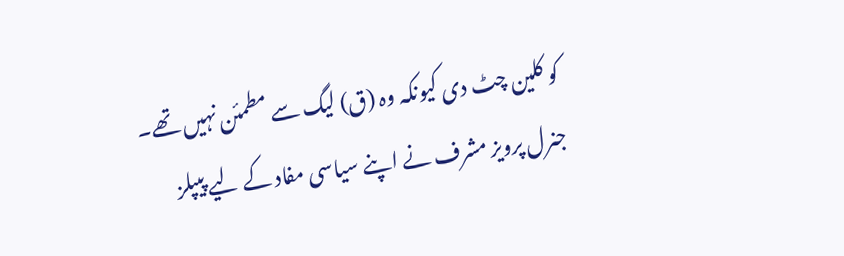کو کلین چٹ دی کیونکہ وہ (ق) لیگ سے مطمئن نہیں تھے۔
جنرل پرویز مشرف نے اپنے سیاسی مفاد کے لیے پیپلز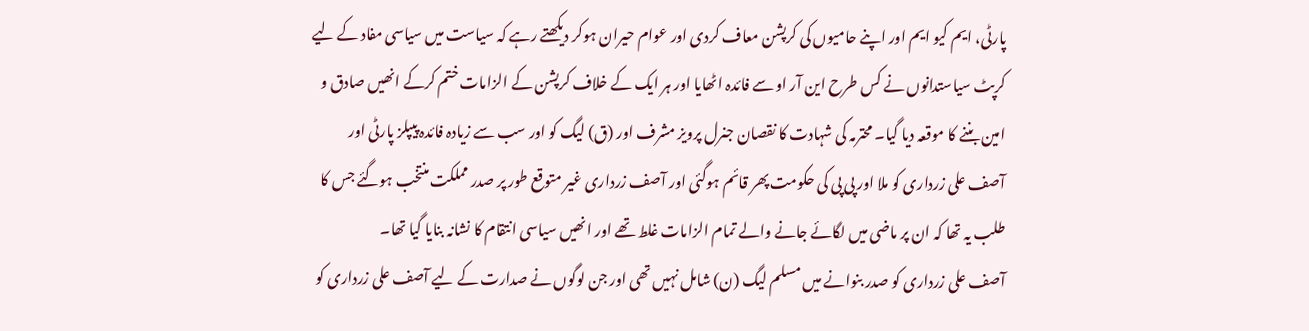پارٹی، ایم کیو ایم اور اپنے حامیوں کی کرپشن معاف کردی اور عوام حیران ہوکر دیکھتے رہے کہ سیاست میں سیاسی مفاد کے لیے کرپٹ سیاستدانوں نے کس طرح این آر او سے فائدہ اٹھایا اور ہر ایک کے خلاف کرپشن کے الزامات ختم کرکے انھیں صادق و امین بننے کا موقعہ دیا گیا۔ محترمہ کی شہادت کا نقصان جنرل پرویز مشرف اور (ق) لیگ کو اور سب سے زیادہ فائدہ پیپلز پارٹی اور آصف علی زرداری کو ملا اور پی پی کی حکومت پھر قائم ہوگئی اور آصف زرداری غیر متوقع طور پر صدر مملکت منتخب ہوگئے جس کا طلب یہ تھا کہ ان پر ماضی میں لگائے جانے والے تمام الزامات غلط تھے اور انھیں سیاسی انتقام کا نشانہ بنایا گیا تھا۔
آصف علی زرداری کو صدر بنوانے میں مسلم لیگ (ن) شامل نہیں تھی اور جن لوگوں نے صدارت کے لیے آصف علی زرداری کو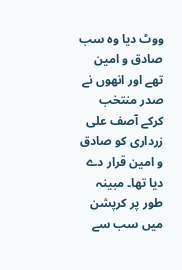ووٹ دیا وہ سب صادق و امین تھے اور انھوں نے صدر منتخب کرکے آصف علی زرداری کو صادق و امین قرار دے دیا تھا۔ مبینہ طور پر کرپشن میں سب سے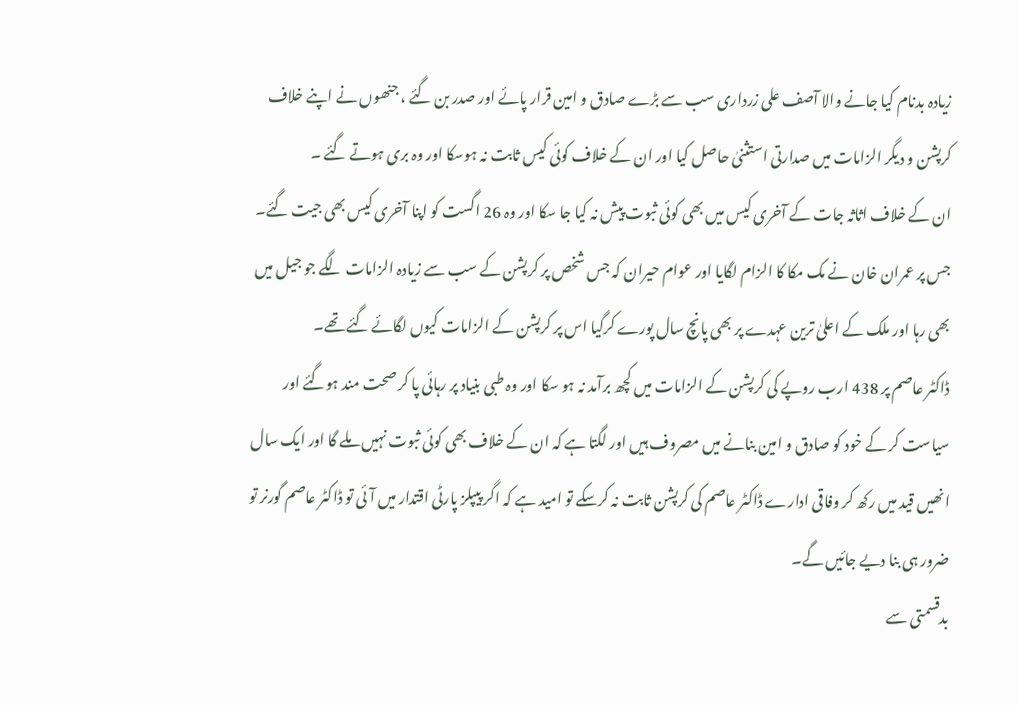زیادہ بدنام کیا جانے والا آصف علی زرداری سب سے بڑے صادق و امین قرار پائے اور صدر بن گئے ، جنھوں نے اپنے خلاف کرپشن و دیگر الزامات میں صدارتی استثنیٰ حاصل کیا اور ان کے خلاف کوئی کیس ثابت نہ ہوسکا اور وہ بری ہوتے گئے ۔
ان کے خلاف اثاثہ جات کے آخری کیس میں بھی کوئی ثبوت پیش نہ کیا جا سکا اور وہ 26 اگست کو اپنا آخری کیس بھی جیت گئے۔ جس پر عمران خان نے مک مکا کا الزام لگایا اور عوام حیران کہ جس شخص پر کرپشن کے سب سے زیادہ الزامات لگے جو جیل میں بھی رہا اور ملک کے اعلیٰ ترین عہدے پر بھی پانچ سال پورے کرگیا اس پر کرپشن کے الزامات کیوں لگائے گئے تھے۔
ڈاکٹر عاصم پر 438 ارب روپے کی کرپشن کے الزامات میں کچھ برآمد نہ ہو سکا اور وہ طبی بنیاد پر رہائی پا کر صحت مند ہوگئے اور سیاست کر کے خود کو صادق و امین بنانے میں مصروف ہیں اور لگتا ہے کہ ان کے خلاف بھی کوئی ثبوت نہیں ملے گا اور ایک سال انھیں قید میں رکھ کر وفاقی ادارے ڈاکٹر عاصم کی کرپشن ثابت نہ کرسکے تو امید ہے کہ اگر پیپلز پارٹی اقتدار میں آئی تو ڈاکٹر عاصم گورنر تو ضرور ہی بنا دیے جائیں گے۔
بدقسمتی سے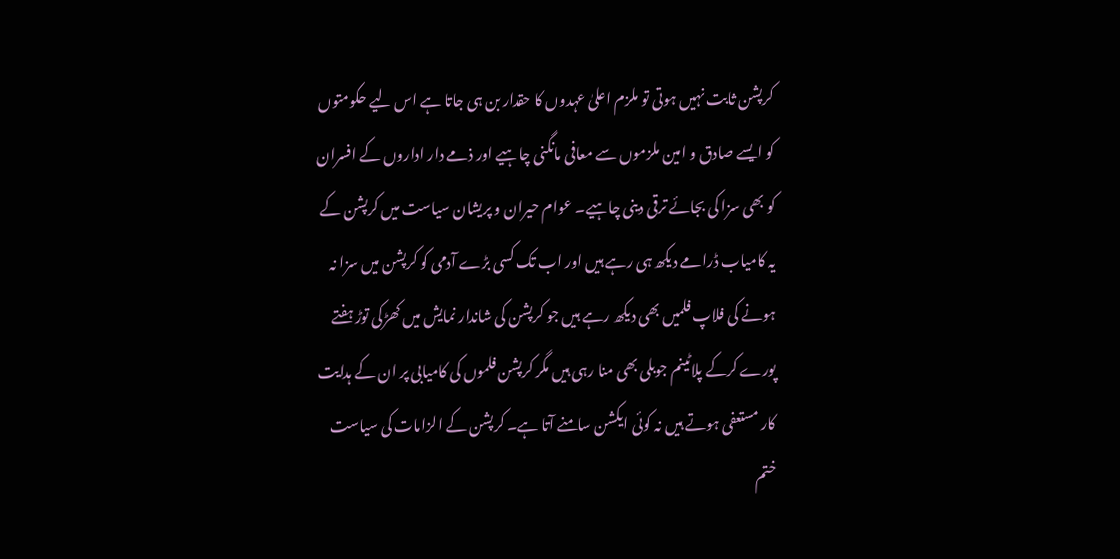کرپشن ثابت نہیں ہوتی تو ملزم اعلیٰ عہدوں کا حقدار بن ہی جاتا ہے اس لیے حکومتوں کو ایسے صادق و امین ملزموں سے معافی مانگنی چاہیے اور ذمے دار اداروں کے افسران کو بھی سزا کی بجائے ترقی دینی چاہیے۔ عوام حیران و پریشان سیاست میں کرپشن کے یہ کامیاب ڈرامے دیکھ ہی رہے ہیں اور اب تک کسی بڑے آدمی کو کرپشن میں سزا نہ ہونے کی فلاپ فلمیں بھی دیکھ رہے ہیں جو کرپشن کی شاندار نمایش میں کھڑکی توڑ ہفتے پورے کرکے پلاٹینم جوبلی بھی منا رہی ہیں مگر کرپشن فلموں کی کامیابی پر ان کے ہدایت کار مستعفی ہوتے ہیں نہ کوئی ایکشن سامنے آتا ہے۔ کرپشن کے الزامات کی سیاست ختم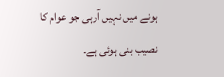ہونے میں نہیں آرہی جو عوام کا نصیب بنی ہوئی ہے۔